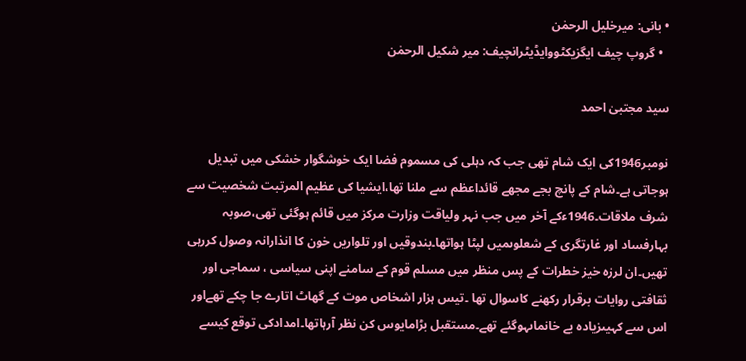• بانی: میرخلیل الرحمٰن
  • گروپ چیف ایگزیکٹووایڈیٹرانچیف: میر شکیل الرحمٰن

سید مجتبیٰ احمد

نومبر1946کی ایک شام تھی جب کہ دہلی کی مسموم فضا ایک خوشگوار خشکی میں تبدیل ہوجاتی ہے۔شام کے پانچ بجے مجھے قائداعظم سے ملنا تھا،ایشیا کی عظیم المرتبت شخصیت سے شرف ملاقات۔1946ءکے آخر میں جب نہر ولیاقت وزارت مرکز میں قائم ہوگئی تھی،صوبہ بہارفساد اور غارتگری کے شعلوںمیں لپٹا ہواتھا۔بندوقیں اور تلواریں خون کا انذارانہ وصول کررہی تھیں۔ان لرزہ خیز خطرات کے پس منظر میں مسلم قوم کے سامنے اپنی سیاسی ، سماجی اور ثقافتی روایات برقرار رکھنے کاسوال تھا ۔تیس ہزار اشخاص موت کے گھاٹ اتارے جا چکے تھےاور اس سے کہیںزیادہ بے خانماںہوگئے تھے۔مستقبل بڑامایوس کن نظر آرہاتھا۔امدادکی توقع کیسے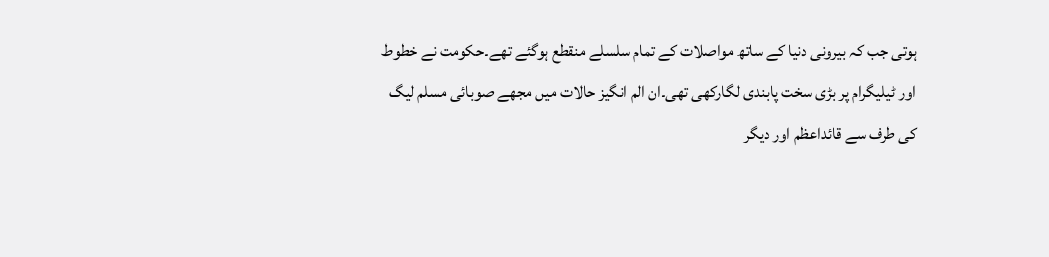ہوتی جب کہ بیرونی دنیا کے ساتھ مواصلات کے تمام سلسلے منقطع ہوگئے تھے۔حکومت نے خطوط اور ٹیلیگرام پر بڑی سخت پابندی لگارکھی تھی۔ان الم انگیز حالات میں مجھے صوبائی مسلم لیگ کی طرف سے قائداعظم اور دیگر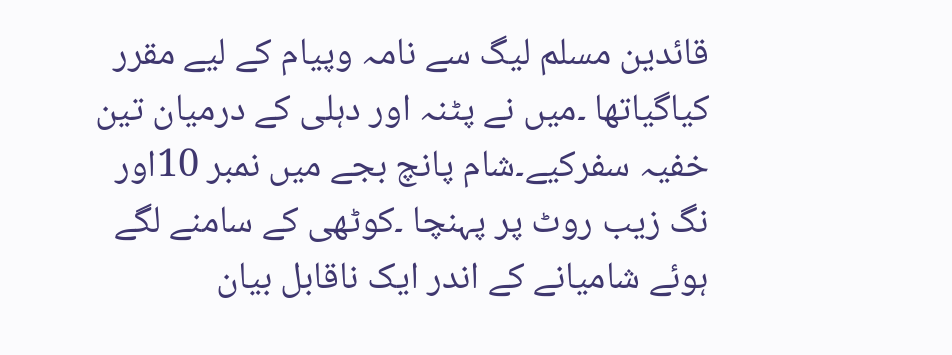قائدین مسلم لیگ سے نامہ وپیام کے لیے مقرر کیاگیاتھا ۔میں نے پٹنہ اور دہلی کے درمیان تین خفیہ سفرکیے۔شام پانچ بجے میں نمبر 10اور نگ زیب روٹ پر پہنچا ۔کوٹھی کے سامنے لگے ہوئے شامیانے کے اندر ایک ناقابل بیان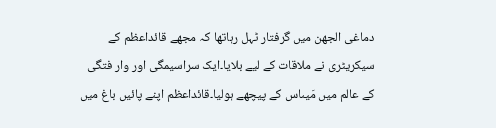دماغی الجھن میں گرفتار ٹہل رہاتھا کہ مجھے قائداعظم کے سیکریٹری نے ملاقات کے لیے بلایا۔ایک سراسیمگی اور وار فتگی کے عالم میں مَیںاس کے پیچھے ہولیا۔قائداعظم اپنے پائیں باغ میں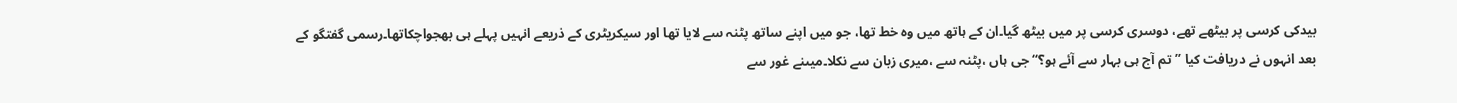بیدکی کرسی پر بیٹھے تھے، دوسری کرسی پر میں بیٹھ گیا۔ان کے ہاتھ میں وہ خط تھا، جو میں اپنے ساتھ پٹنہ سے لایا تھا اور سیکریٹری کے ذریعے انہیں پہلے ہی بھجواچکاتھا۔رسمی گفتگو کے بعد انہوں نے دریافت کیا ’’تم آج ہی بہار سے آئے ہو؟‘‘جی ہاں ،پٹنہ سے ،میری زبان سے نکلا۔میںنے غور سے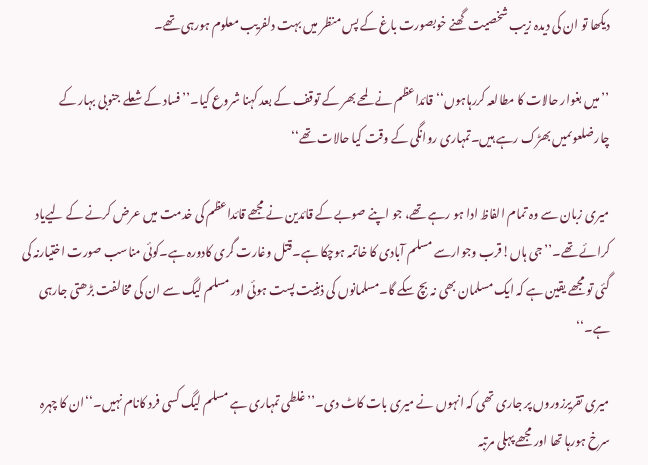دیکھا تو ان کی دیدہ زیب شخصیت گھنے خوبصورت باغ کے پس منظر میں بہت دلفریب معلوم ہورہی تھے۔

’’میں بغوار حالات کا مطالعہ کررہاہوں‘‘قائداعظم نے لمحے بھر کے توقف کے بعد کہنا شروع کیا۔’’فساد کے شعلے جنوبی بہار کے چارضلعوںمیں بھڑک رہے ہیں۔تمہاری روانگی کے وقت کیا حالات تھے‘‘

میری زبان سے وہ تمام الفاظ ادا ہو رہے تھے، جو اپنے صوبے کے قائدین نے مجھے قائداعظم کی خدمت میں عرض کرنے کے لیےیاد کرائے تھے۔’’جی ہاں!قرب وجوارسے مسلم آبادی کا خاتمہ ہوچکا ہے۔قتل وغارت گری کادورہ ہے۔کوئی مناسب صورت اختیارنہ کی گئی تو مجھے یقین ہے کہ ایک مسلمان بھی نہ بچ سکے گا۔مسلمانوں کی ذہنیت پست ہوئی اور مسلم لیگ سے ان کی مخالفت بڑھتی جارہی ہے۔‘‘

میری تقریرزوروں پر جاری تھی کہ انہوں نے میری بات کاٹ دی۔’’غلطی تمہاری ہے مسلم لیگ کسی فرد کانام نہیں۔‘‘ان کا چہرہ سرخ ہورہا تھا اور مجھے پہلی مرتبہ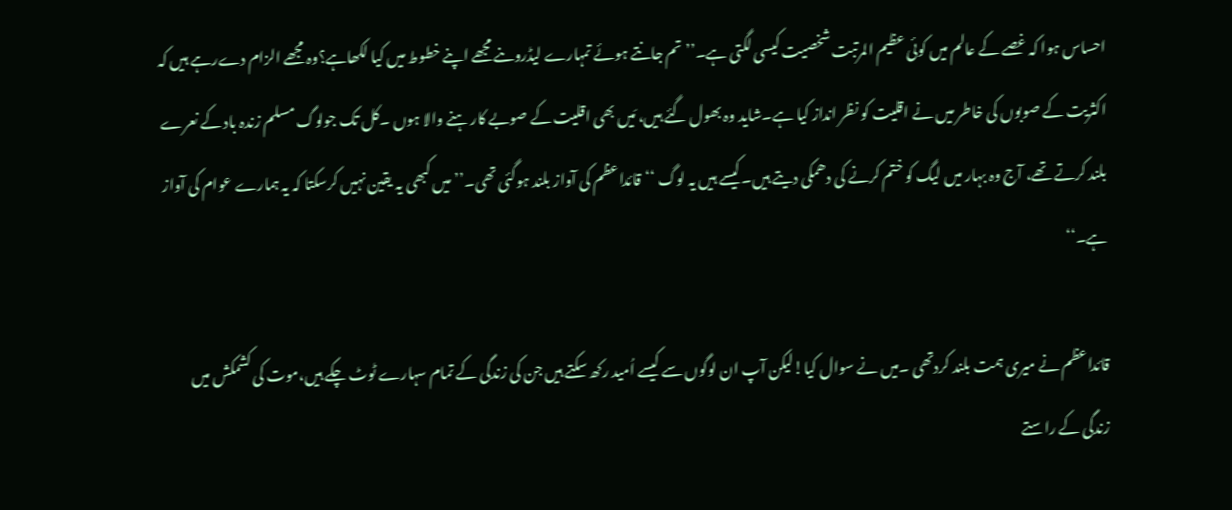احساس ہوا کہ غصے کے عالم میں کوئی عظیم المرتبت شخصیت کیسی لگتی ہے۔’’تم جانتے ہوئے تمہارے لیڈروںنے مجھے اپنے خطوط میں کیا لکھاہے؟وہ مجھے الزام دےرہے ہیں کہ اکثریت کے صوبوں کی خاطر میں نے اقلیت کو نظر انداز کیا ہے۔شاید وہ بھول گئے ہیں، مَیں بھی اقلیت کے صوبے کار ہنے والا ہوں ۔کل تک جولوگ مسلم زندہ باد کے نعرے بلند کرتے تھے، آج وہ بہار میں لیگ کو ختم کرنے کی دھمکی دیتے ہیں۔کیسے ہیں یہ لوگ ‘‘قائداعظم کی آواز بلند ہوگئی تھی۔’’میں کبھی یہ یقین نہیں کرسکتا کہ یہ ہمارے عوام کی آواز ہے۔‘‘

قائداعظم نے میری ہمت بلند کردتھی ۔میں نے سوال کیا!لیکن آپ ان لوگوں سے کیسے اُمید رکھ سکتے ہیں جن کی زندگی کے تمام سہارے ٹوٹ چکے ہیں،موت کی کشمکش میں زندگی کے راستے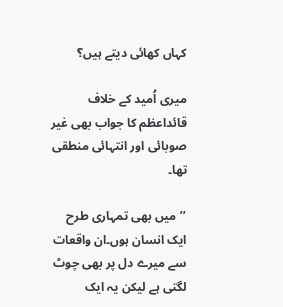کہاں کھائی دیتے ہیں؟

میری اُمید کے خلاف قائداعظم کا جواب بھی غیر صوبائی اور انتہائی منطقی تھا۔

’’میں بھی تمہاری طرح ایک انسان ہوں۔ان واقعات سے میرے دل پر بھی چوٹ لگتی ہے لیکن یہ ایک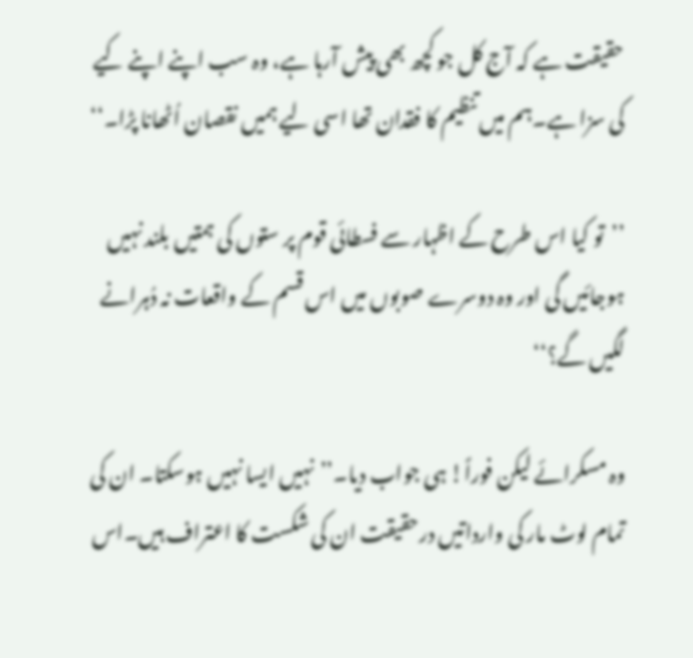حقیقت ہے کہ آج کل جو کچھ بھی پیش آرہا ہے، وہ سب اپنے اپنے کیے کی سزا ہے۔ہم میں تنظیم کا فقدان تھا اسی لیے ہمیں نقصان اُٹھانا پڑا۔‘‘

’’تو کیا اس طرح کے اظہار سے فسطائی قوم پر ستوں کی ہمتیں بلند نہیں ہوجائیں گی اور وہ دوسرے صوبوں میں اس قسم کے واقعات نہ دُہرانے لگیں گے؟‘‘

وہ مسکرائے لیکن فوراً! ہی جواب دیا۔’’نہیں ایسا نہیں ہوسکتا۔ ان کی تمام لوٹ مار کی وارداتیں درحقیقت ان کی شکست کا اعتراف ہیں۔اس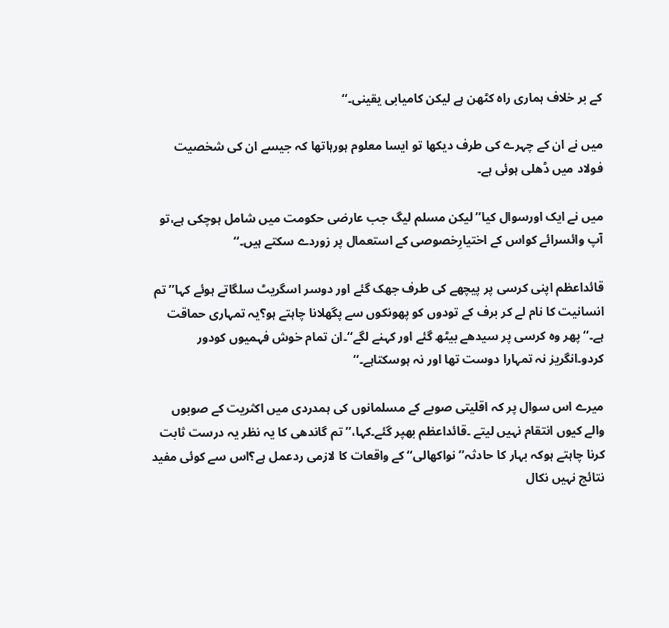کے بر خلاف ہماری راہ کٹھن ہے لیکن کامیابی یقینی۔‘‘

میں نے ان کے چہرے کی طرف دیکھا تو ایسا معلوم ہورہاتھا کہ جیسے ان کی شخصیت فولاد میں ڈھلی ہوئی ہے۔

میں نے ایک اورسوال کیا’’لیکن مسلم لیگ جب عارضی حکومت میں شامل ہوچکی ہے،تو آپ وائسرائے کواس کے اختیارِخصوصی کے استعمال پر زوردے سکتے ہیں۔‘‘

قائداعظم اپنی کرسی پر پیچھے کی طرف جھک گئے اور دوسر اسگریٹ سلگاتے ہوئے کہا’’تم انسانیت کا نام لے کر برف کے تودوں کو پھونکوں سے پگھلانا چاہتے ہو؟یہ تمہاری حماقت ہے۔‘‘ پھر وہ کرسی پر سیدھے بیٹھ گئے اور کہنے لگے‘‘۔ان تمام خوش فہمیوں کودور کردو۔انگریز نہ تمہارا دوست تھا اور نہ ہوسکتاہے۔‘‘

میرے اس سوال پر کہ اقلیتی صوبے کے مسلمانوں کی ہمدردی میں اکثریت کے صوبوں والے کیوں انتقام نہیں لیتے ۔قائداعظم بھپر گئے۔کہا،’’تم گاندھی کا یہ نظر یہ درست ثابت کرنا چاہتے ہوکہ بہار کا حادثہ’’ نواکھالی‘‘ کے واقعات کا لازمی ردعمل ہے؟اس سے کوئی مفید نتائج نہیں نکال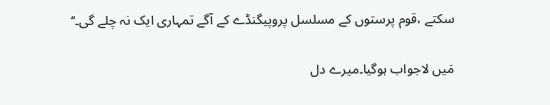سکتے ،قوم پرستوں کے مسلسل پروپیگنڈے کے آگے تمہاری ایک نہ چلے گی۔‘‘

مَیں لاجواب ہوگیا۔میرے دل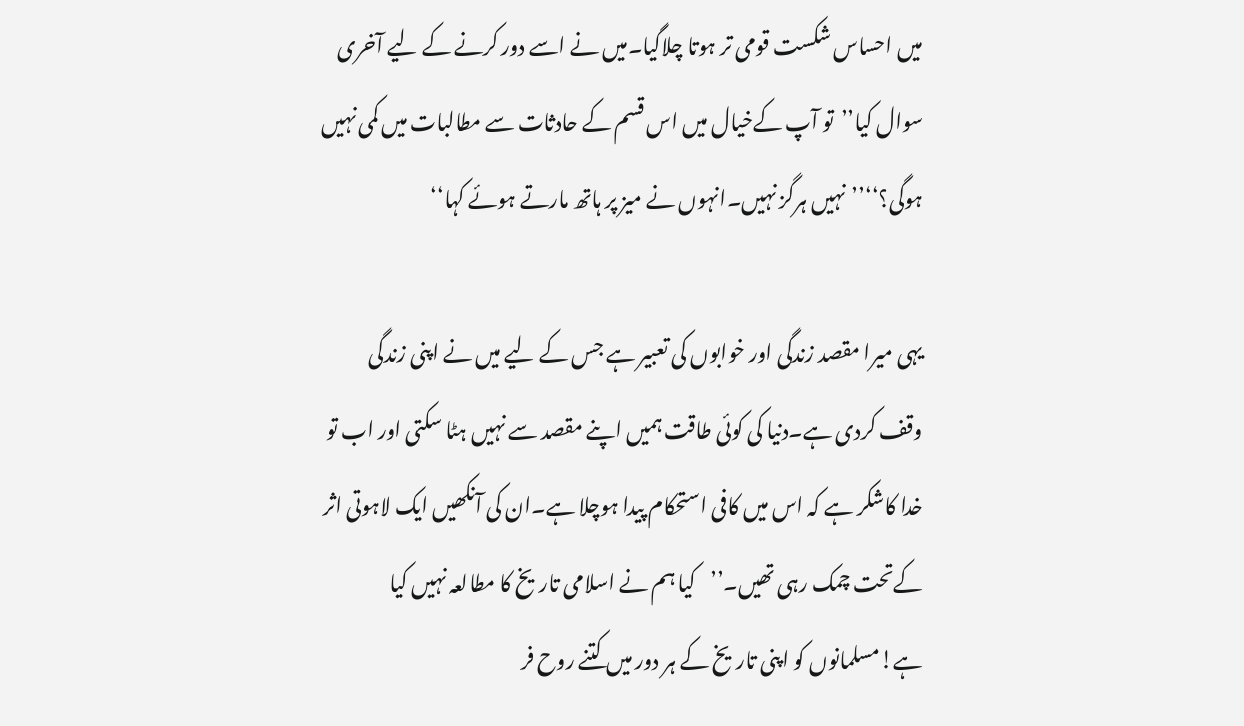میں احساس شکست قومی تر ہوتا چلاگیا۔میں نے اسے دور کرنے کے لیے آخری سوال کیا’’تو آپ کےخیال میں اس قسم کے حادثات سے مطالبات میں کمی نہیں ہوگی؟‘‘’’نہیں ہرگز نہیں۔انہوں نے میز پر ہاتھ مارتے ہوئے کہا‘‘

یہی میرا مقصد زندگی اور خوابوں کی تعبیر ہے جس کے لیے میں نے اپنی زندگی وقف کردی ہے۔دنیا کی کوئی طاقت ہمیں اپنے مقصد سے نہیں ہٹا سکتی اور اب تو خدا کاشکر ہے کہ اس میں کافی استحکام پیدا ہوچلا ہے۔ان کی آنکھیں ایک لاہوتی اثر کےتحت چمک رہی تھیں۔’’کیا ہم نے اسلامی تاریخ کا مطالعہ نہیں کیا ہے!مسلمانوں کو اپنی تاریخ کے ہر دور میں کتنے روح فر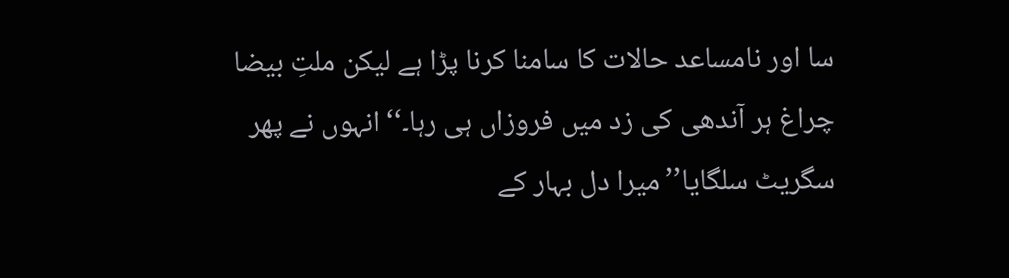سا اور نامساعد حالات کا سامنا کرنا پڑا ہے لیکن ملتِ بیضا چراغ ہر آندھی کی زد میں فروزاں ہی رہا۔‘‘انہوں نے پھر سگریٹ سلگایا’’میرا دل بہار کے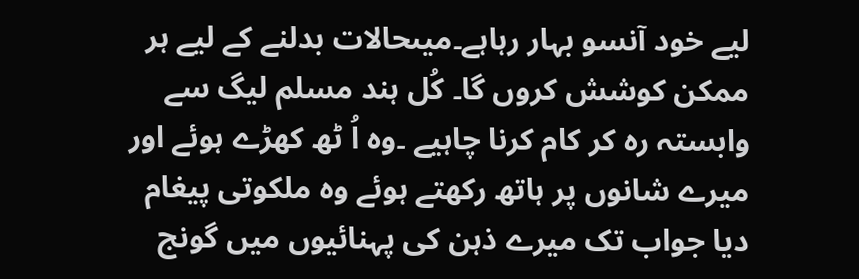لیے خود آنسو بہار رہاہے۔میںحالات بدلنے کے لیے ہر ممکن کوشش کروں گا۔ کُل ہند مسلم لیگ سے وابستہ رہ کر کام کرنا چاہیے ۔وہ اُ ٹھ کھڑے ہوئے اور میرے شانوں پر ہاتھ رکھتے ہوئے وہ ملکوتی پیغام دیا جواب تک میرے ذہن کی پہنائیوں میں گونج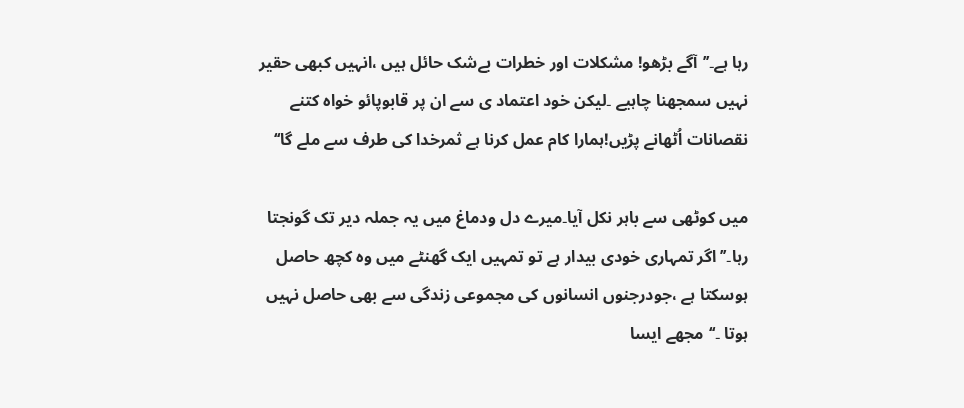رہا ہے۔’’آگے بڑھو! مشکلات اور خطرات بےشک حائل ہیں ،انہیں کبھی حقیر نہیں سمجھنا چاہیے ۔لیکن خود اعتماد ی سے ان پر قابوپائو خواہ کتنے نقصانات اُٹھانے پڑیں!ہمارا کام عمل کرنا ہے ثمرخدا کی طرف سے ملے گا‘‘

میں کوٹھی سے باہر نکل آیا۔میرے دل ودماغ میں یہ جملہ دیر تک گونجتا رہا۔’’اگر تمہاری خودی بیدار ہے تو تمہیں ایک گھنٹے میں وہ کچھ حاصل ہوسکتا ہے ،جودرجنوں انسانوں کی مجموعی زندگی سے بھی حاصل نہیں ہوتا ۔‘‘مجھے ایسا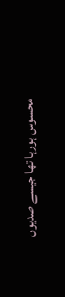محسوس ہورہا تھا جیسے صدیوں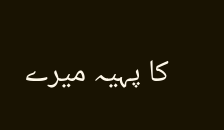کا پہیہ میرے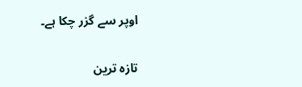اوپر سے گزر چکا ہے۔

تازہ ترین